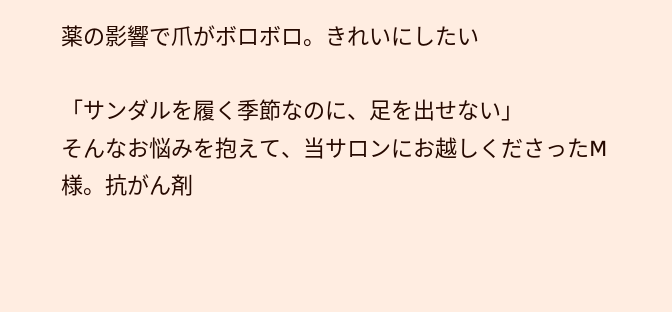薬の影響で爪がボロボロ。きれいにしたい

「サンダルを履く季節なのに、足を出せない」
そんなお悩みを抱えて、当サロンにお越しくださったM様。抗がん剤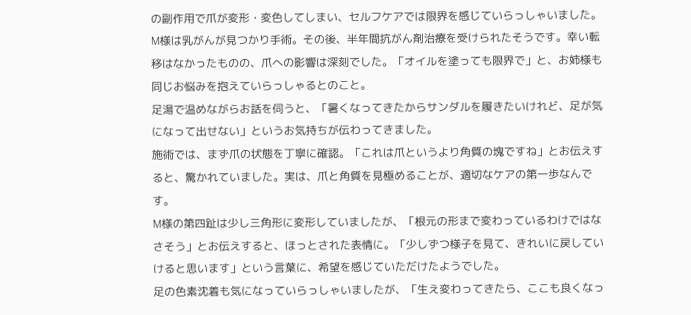の副作用で爪が変形・変色してしまい、セルフケアでは限界を感じていらっしゃいました。
M様は乳がんが見つかり手術。その後、半年間抗がん剤治療を受けられたそうです。幸い転移はなかったものの、爪への影響は深刻でした。「オイルを塗っても限界で」と、お姉様も同じお悩みを抱えていらっしゃるとのこと。
足湯で温めながらお話を伺うと、「暑くなってきたからサンダルを履きたいけれど、足が気になって出せない」というお気持ちが伝わってきました。
施術では、まず爪の状態を丁寧に確認。「これは爪というより角質の塊ですね」とお伝えすると、驚かれていました。実は、爪と角質を見極めることが、適切なケアの第一歩なんです。
M様の第四趾は少し三角形に変形していましたが、「根元の形まで変わっているわけではなさそう」とお伝えすると、ほっとされた表情に。「少しずつ様子を見て、きれいに戻していけると思います」という言葉に、希望を感じていただけたようでした。
足の色素沈着も気になっていらっしゃいましたが、「生え変わってきたら、ここも良くなっ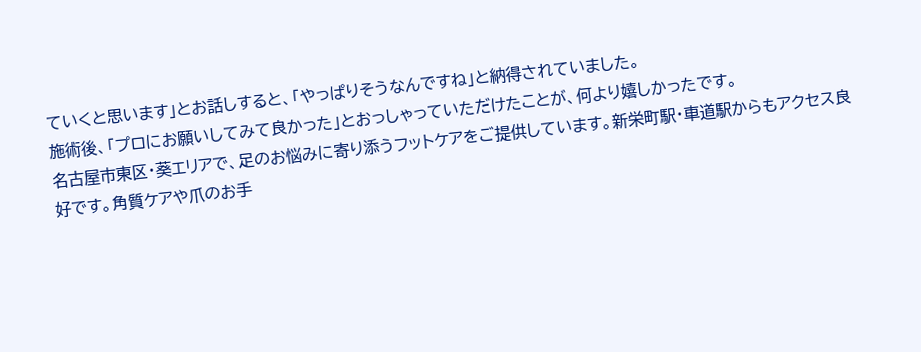ていくと思います」とお話しすると、「やっぱりそうなんですね」と納得されていました。
施術後、「プロにお願いしてみて良かった」とおっしゃっていただけたことが、何より嬉しかったです。
名古屋市東区・葵エリアで、足のお悩みに寄り添うフットケアをご提供しています。新栄町駅・車道駅からもアクセス良好です。角質ケアや爪のお手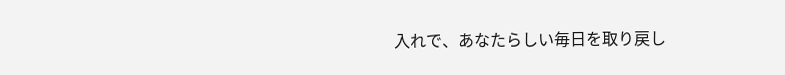入れで、あなたらしい毎日を取り戻し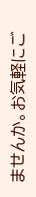ませんか。お気軽にご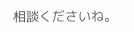相談くださいね。